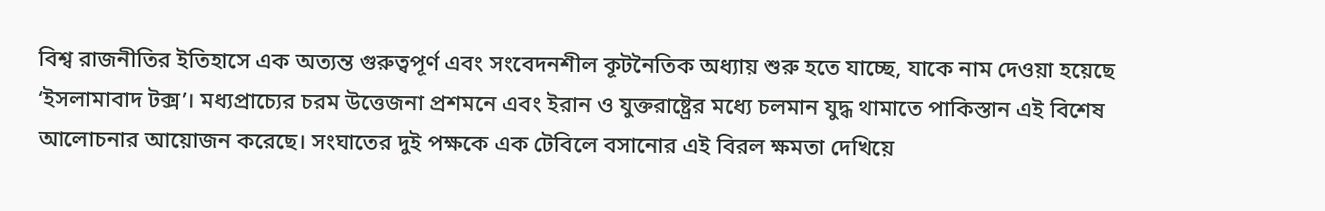বিশ্ব রাজনীতির ইতিহাসে এক অত্যন্ত গুরুত্বপূর্ণ এবং সংবেদনশীল কূটনৈতিক অধ্যায় শুরু হতে যাচ্ছে, যাকে নাম দেওয়া হয়েছে ‘ইসলামাবাদ টক্স’। মধ্যপ্রাচ্যের চরম উত্তেজনা প্রশমনে এবং ইরান ও যুক্তরাষ্ট্রের মধ্যে চলমান যুদ্ধ থামাতে পাকিস্তান এই বিশেষ আলোচনার আয়োজন করেছে। সংঘাতের দুই পক্ষকে এক টেবিলে বসানোর এই বিরল ক্ষমতা দেখিয়ে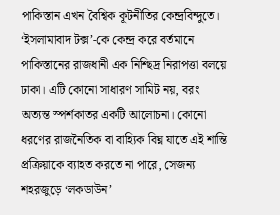পাকিস্তান এখন বৈশ্বিক কূটনীতির কেন্দ্রবিন্দুতে।
‘ইসলামাবাদ টক্স’-কে কেন্দ্র করে বর্তমানে পাকিস্তানের রাজধানী এক নিশ্ছিদ্র নিরাপত্তা বলয়ে ঢাকা। এটি কোনো সাধারণ সামিট নয়, বরং অত্যন্ত স্পর্শকাতর একটি আলোচনা। কোনো ধরণের রাজনৈতিক বা বাহ্যিক বিঘ্ন যাতে এই শান্তি প্রক্রিয়াকে ব্যাহত করতে না পারে, সেজন্য শহরজুড়ে ‘লকডাউন’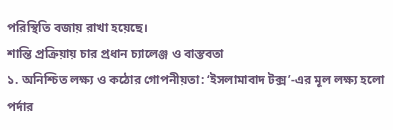পরিস্থিতি বজায় রাখা হয়েছে।
শান্তি প্রক্রিয়ায় চার প্রধান চ্যালেঞ্জ ও বাস্তবতা
১. অনিশ্চিত লক্ষ্য ও কঠোর গোপনীয়তা: ‘ইসলামাবাদ টক্স’-এর মূল লক্ষ্য হলো পর্দার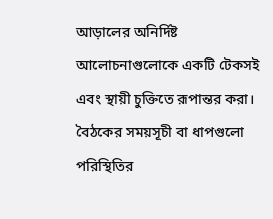আড়ালের অনির্দিষ্ট আলোচনাগুলোকে একটি টেকসই এবং স্থায়ী চুক্তিতে রূপান্তর করা। বৈঠকের সময়সূচী বা ধাপগুলো পরিস্থিতির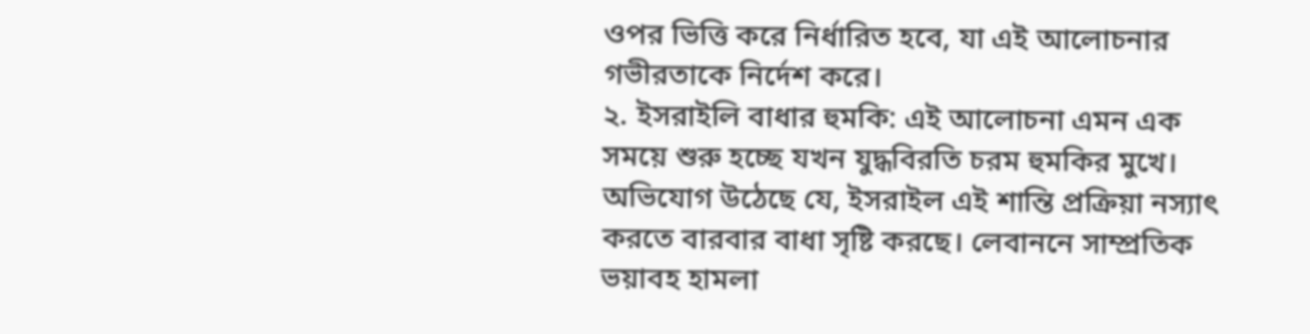ওপর ভিত্তি করে নির্ধারিত হবে, যা এই আলোচনার গভীরতাকে নির্দেশ করে।
২. ইসরাইলি বাধার হুমকি: এই আলোচনা এমন এক সময়ে শুরু হচ্ছে যখন যুদ্ধবিরতি চরম হুমকির মুখে। অভিযোগ উঠেছে যে, ইসরাইল এই শান্তি প্রক্রিয়া নস্যাৎ করতে বারবার বাধা সৃষ্টি করছে। লেবাননে সাম্প্রতিক ভয়াবহ হামলা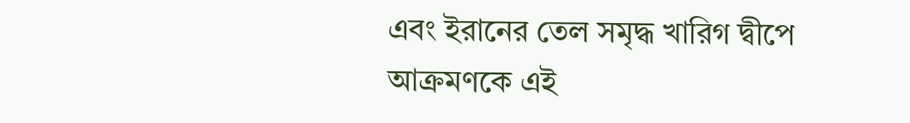এবং ইরানের তেল সমৃদ্ধ খারিগ দ্বীপে আক্রমণকে এই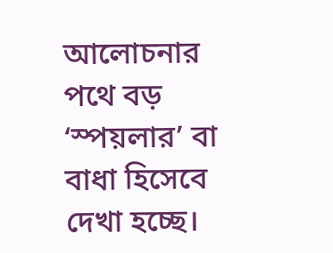আলোচনার পথে বড় ‘স্পয়লার’ বা বাধা হিসেবে দেখা হচ্ছে।